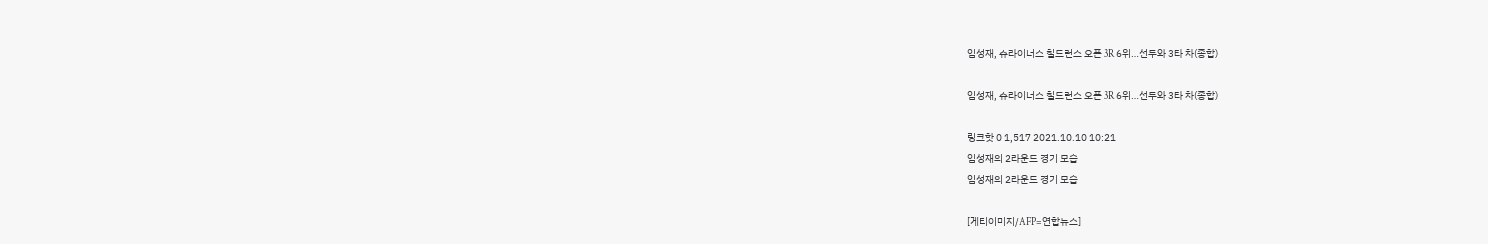임성재, 슈라이너스 칠드런스 오픈 3R 6위…선두와 3타 차(종합)

임성재, 슈라이너스 칠드런스 오픈 3R 6위…선두와 3타 차(종합)

링크핫 0 1,517 2021.10.10 10:21
임성재의 2라운드 경기 모습
임성재의 2라운드 경기 모습

[게티이미지/AFP=연합뉴스]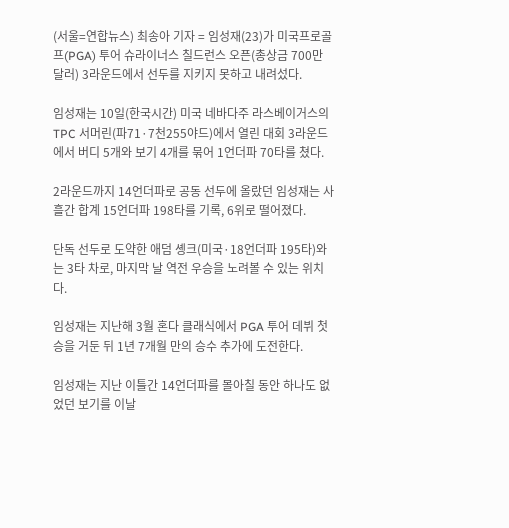(서울=연합뉴스) 최송아 기자 = 임성재(23)가 미국프로골프(PGA) 투어 슈라이너스 칠드런스 오픈(총상금 700만 달러) 3라운드에서 선두를 지키지 못하고 내려섰다.

임성재는 10일(한국시간) 미국 네바다주 라스베이거스의 TPC 서머린(파71·7천255야드)에서 열린 대회 3라운드에서 버디 5개와 보기 4개를 묶어 1언더파 70타를 쳤다.

2라운드까지 14언더파로 공동 선두에 올랐던 임성재는 사흘간 합계 15언더파 198타를 기록, 6위로 떨어졌다.

단독 선두로 도약한 애덤 솅크(미국·18언더파 195타)와는 3타 차로, 마지막 날 역전 우승을 노려볼 수 있는 위치다.

임성재는 지난해 3월 혼다 클래식에서 PGA 투어 데뷔 첫 승을 거둔 뒤 1년 7개월 만의 승수 추가에 도전한다.

임성재는 지난 이틀간 14언더파를 몰아칠 동안 하나도 없었던 보기를 이날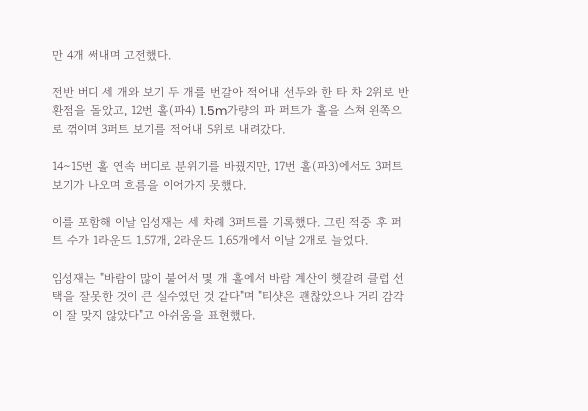만 4개 써내며 고전했다.

전반 버디 세 개와 보기 두 개를 번갈아 적어내 선두와 한 타 차 2위로 반환점을 돌았고, 12번 홀(파4) 1.5m가량의 파 퍼트가 홀을 스쳐 왼쪽으로 꺾이며 3퍼트 보기를 적어내 5위로 내려갔다.

14∼15번 홀 연속 버디로 분위기를 바꿨지만, 17번 홀(파3)에서도 3퍼트 보기가 나오며 흐름을 이어가지 못했다.

이를 포함해 이날 임성재는 세 차례 3퍼트를 기록했다. 그린 적중 후 퍼트 수가 1라운드 1.57개, 2라운드 1.65개에서 이날 2개로 늘었다.

임성재는 "바람이 많이 불어서 몇 개 홀에서 바람 계산이 헷갈려 클럽 선택을 잘못한 것이 큰 실수였던 것 같다"며 "티샷은 괜찮았으나 거리 감각이 잘 맞지 않았다"고 아쉬움을 표현했다.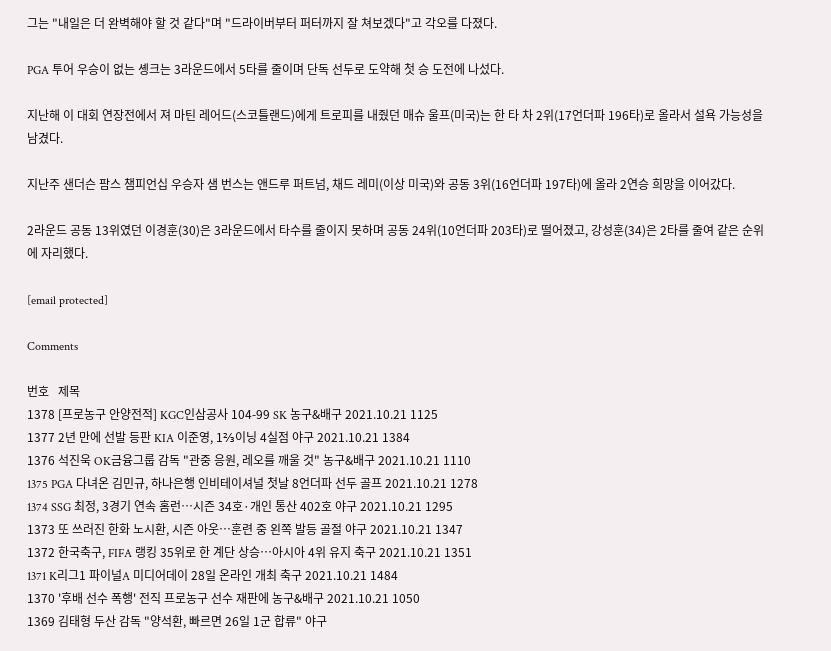그는 "내일은 더 완벽해야 할 것 같다"며 "드라이버부터 퍼터까지 잘 쳐보겠다"고 각오를 다졌다.

PGA 투어 우승이 없는 솅크는 3라운드에서 5타를 줄이며 단독 선두로 도약해 첫 승 도전에 나섰다.

지난해 이 대회 연장전에서 져 마틴 레어드(스코틀랜드)에게 트로피를 내줬던 매슈 울프(미국)는 한 타 차 2위(17언더파 196타)로 올라서 설욕 가능성을 남겼다.

지난주 샌더슨 팜스 챔피언십 우승자 샘 번스는 앤드루 퍼트넘, 채드 레미(이상 미국)와 공동 3위(16언더파 197타)에 올라 2연승 희망을 이어갔다.

2라운드 공동 13위였던 이경훈(30)은 3라운드에서 타수를 줄이지 못하며 공동 24위(10언더파 203타)로 떨어졌고, 강성훈(34)은 2타를 줄여 같은 순위에 자리했다.

[email protected]

Comments

번호   제목
1378 [프로농구 안양전적] KGC인삼공사 104-99 SK 농구&배구 2021.10.21 1125
1377 2년 만에 선발 등판 KIA 이준영, 1⅔이닝 4실점 야구 2021.10.21 1384
1376 석진욱 OK금융그룹 감독 "관중 응원, 레오를 깨울 것" 농구&배구 2021.10.21 1110
1375 PGA 다녀온 김민규, 하나은행 인비테이셔널 첫날 8언더파 선두 골프 2021.10.21 1278
1374 SSG 최정, 3경기 연속 홈런…시즌 34호·개인 통산 402호 야구 2021.10.21 1295
1373 또 쓰러진 한화 노시환, 시즌 아웃…훈련 중 왼쪽 발등 골절 야구 2021.10.21 1347
1372 한국축구, FIFA 랭킹 35위로 한 계단 상승…아시아 4위 유지 축구 2021.10.21 1351
1371 K리그1 파이널A 미디어데이 28일 온라인 개최 축구 2021.10.21 1484
1370 '후배 선수 폭행' 전직 프로농구 선수 재판에 농구&배구 2021.10.21 1050
1369 김태형 두산 감독 "양석환, 빠르면 26일 1군 합류" 야구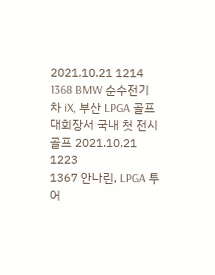2021.10.21 1214
1368 BMW 순수전기차 iX, 부산 LPGA 골프 대회장서 국내 첫 전시 골프 2021.10.21 1223
1367 안나린, LPGA 투어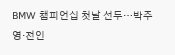BMW 챔피언십 첫날 선두…박주영·전인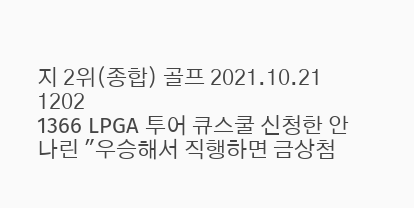지 2위(종합) 골프 2021.10.21 1202
1366 LPGA 투어 큐스쿨 신청한 안나린 "우승해서 직행하면 금상첨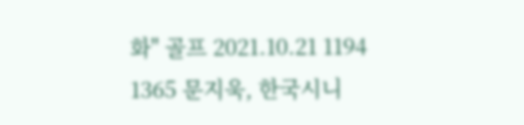화" 골프 2021.10.21 1194
1365 문지욱, 한국시니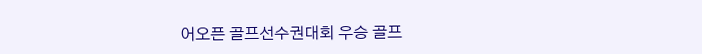어오픈 골프선수권대회 우승 골프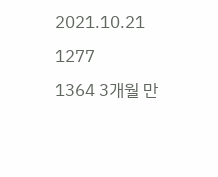2021.10.21 1277
1364 3개월 만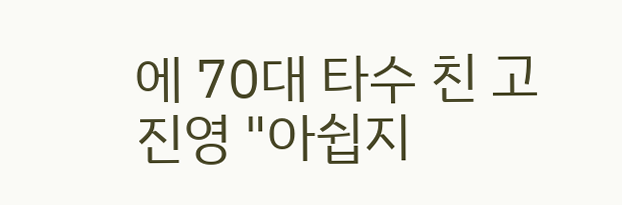에 70대 타수 친 고진영 "아쉽지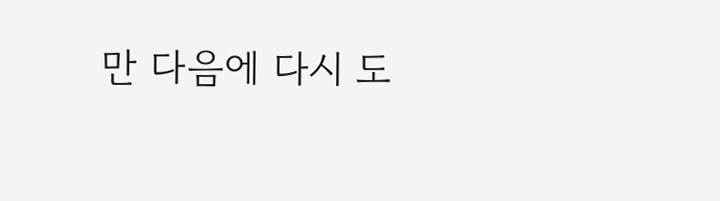만 다음에 다시 도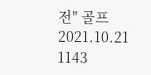전" 골프 2021.10.21 1143